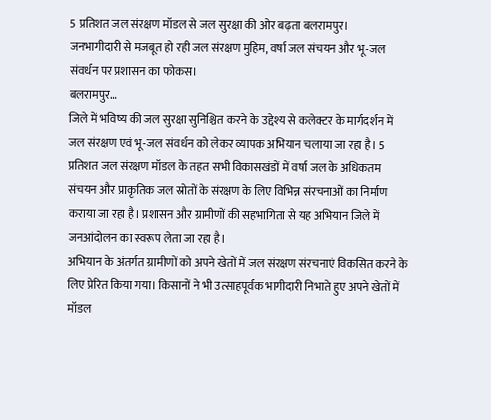5 प्रतिशत जल संरक्षण मॉडल से जल सुरक्षा की ओर बढ़ता बलरामपुर।
जनभागीदारी से मजबूत हो रही जल संरक्षण मुहिम, वर्षा जल संचयन और भू-जल संवर्धन पर प्रशासन का फोकस।
बलरामपुर…
जिले में भविष्य की जल सुरक्षा सुनिश्चित करने के उद्देश्य से कलेक्टर के मार्गदर्शन में जल संरक्षण एवं भू-जल संवर्धन को लेकर व्यापक अभियान चलाया जा रहा है। 5 प्रतिशत जल संरक्षण मॉडल के तहत सभी विकासखंडों में वर्षा जल के अधिकतम संचयन और प्राकृतिक जल स्रोतों के संरक्षण के लिए विभिन्न संरचनाओं का निर्माण कराया जा रहा है। प्रशासन और ग्रामीणों की सहभागिता से यह अभियान जिले में जनआंदोलन का स्वरूप लेता जा रहा है।
अभियान के अंतर्गत ग्रामीणों को अपने खेतों में जल संरक्षण संरचनाएं विकसित करने के लिए प्रेरित किया गया। किसानों ने भी उत्साहपूर्वक भागीदारी निभाते हुए अपने खेतों में मॉडल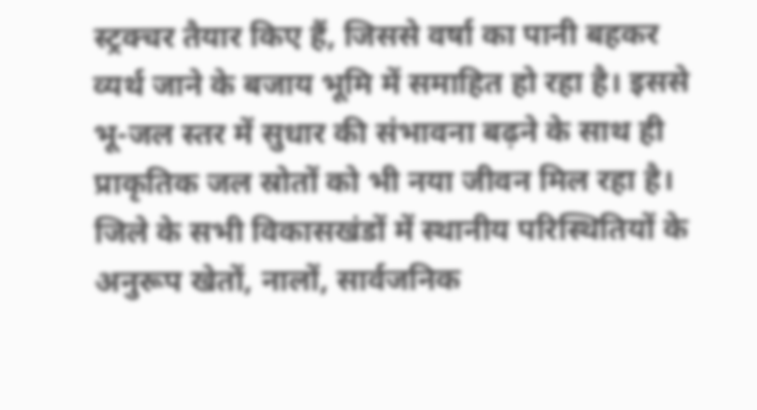स्ट्रक्चर तैयार किए हैं, जिससे वर्षा का पानी बहकर व्यर्थ जाने के बजाय भूमि में समाहित हो रहा है। इससे भू-जल स्तर में सुधार की संभावना बढ़ने के साथ ही प्राकृतिक जल स्रोतों को भी नया जीवन मिल रहा है।
जिले के सभी विकासखंडों में स्थानीय परिस्थितियों के अनुरूप खेतों, नालों, सार्वजनिक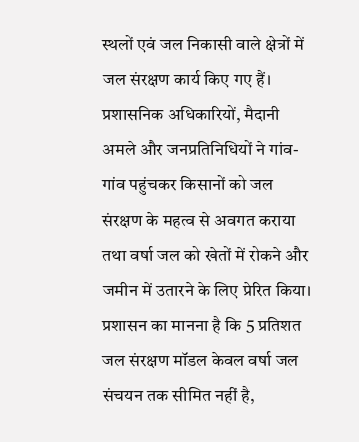स्थलों एवं जल निकासी वाले क्षेत्रों में जल संरक्षण कार्य किए गए हैं। प्रशासनिक अधिकारियों, मैदानी अमले और जनप्रतिनिधियों ने गांव-गांव पहुंचकर किसानों को जल संरक्षण के महत्व से अवगत कराया तथा वर्षा जल को खेतों में रोकने और जमीन में उतारने के लिए प्रेरित किया।
प्रशासन का मानना है कि 5 प्रतिशत जल संरक्षण मॉडल केवल वर्षा जल संचयन तक सीमित नहीं है,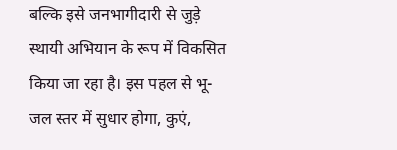बल्कि इसे जनभागीदारी से जुड़े स्थायी अभियान के रूप में विकसित किया जा रहा है। इस पहल से भू-जल स्तर में सुधार होगा, कुएं,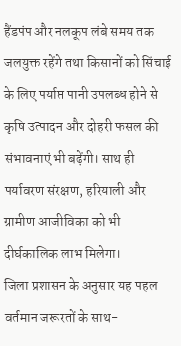हैंडपंप और नलकूप लंबे समय तक जलयुक्त रहेंगे तथा किसानों को सिंचाई के लिए पर्याप्त पानी उपलब्ध होने से कृषि उत्पादन और दोहरी फसल की संभावनाएं भी बढ़ेंगी। साथ ही पर्यावरण संरक्षण, हरियाली और ग्रामीण आजीविका को भी दीर्घकालिक लाभ मिलेगा।
जिला प्रशासन के अनुसार यह पहल वर्तमान जरूरतों के साथ-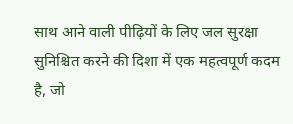साथ आने वाली पीढ़ियों के लिए जल सुरक्षा सुनिश्चित करने की दिशा में एक महत्वपूर्ण कदम है, जो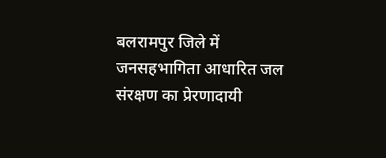बलरामपुर जिले में जनसहभागिता आधारित जल संरक्षण का प्रेरणादायी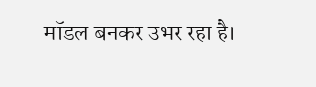मॉडल बनकर उभर रहा है।